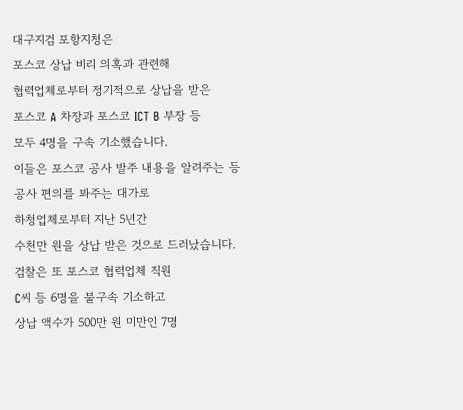대구지검 포항지청은
포스코 상납 비리 의혹과 관련해
협력업체로부터 정기적으로 상납을 받은
포스코 A 차장과 포스코 ICT B 부장 등
모두 4명을 구속 기소했습니다.
이들은 포스코 공사 발주 내용을 알려주는 등
공사 편의를 봐주는 대가로
하청업체로부터 지난 5년간
수천만 원을 상납 받은 것으로 드러났습니다.
검찰은 또 포스코 협력업체 직원
C씨 등 6명을 불구속 기소하고
상납 액수가 500만 원 미만인 7명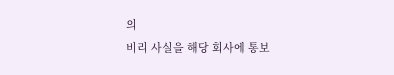의
비리 사실을 해당 회사에 통보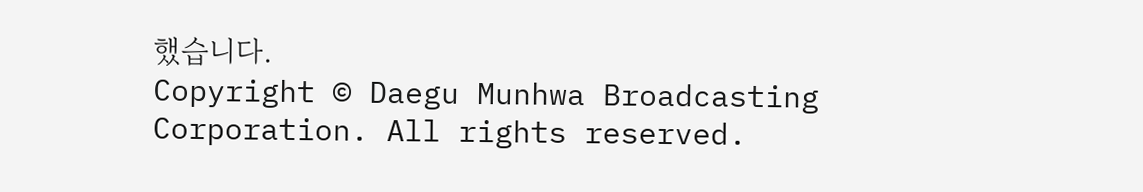했습니다.
Copyright © Daegu Munhwa Broadcasting Corporation. All rights reserved.